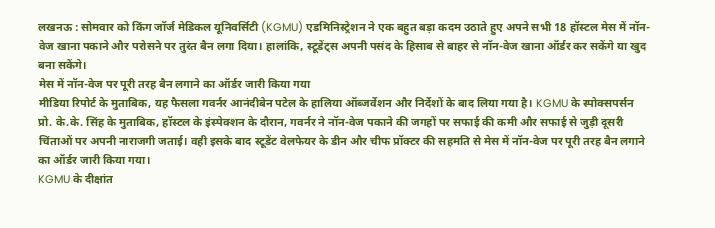लखनऊ : सोमवार को किंग जॉर्ज मेडिकल यूनिवर्सिटी (KGMU) एडमिनिस्ट्रेशन ने एक बहुत बड़ा कदम उठाते हुए अपने सभी 18 हॉस्टल मेस में नॉन-वेज खाना पकाने और परोसने पर तुरंत बैन लगा दिया। हालांकि, स्टूडेंट्स अपनी पसंद के हिसाब से बाहर से नॉन-वेज खाना ऑर्डर कर सकेंगे या खुद बना सकेंगे।
मेस में नॉन-वेज पर पूरी तरह बैन लगाने का ऑर्डर जारी किया गया
मीडिया रिपोर्ट के मुताबिक, यह फैसला गवर्नर आनंदीबेन पटेल के हालिया ऑब्जर्वेशन और निर्देशों के बाद लिया गया है। KGMU के स्पोक्सपर्सन प्रो. के.के. सिंह के मुताबिक, हॉस्टल के इंस्पेक्शन के दौरान, गवर्नर ने नॉन-वेज पकाने की जगहों पर सफाई की कमी और सफाई से जुड़ी दूसरी चिंताओं पर अपनी नाराजगी जताई। वही इसके बाद स्टूडेंट वेलफेयर के डीन और चीफ प्रॉक्टर की सहमति से मेस में नॉन-वेज पर पूरी तरह बैन लगाने का ऑर्डर जारी किया गया।
KGMU के दीक्षांत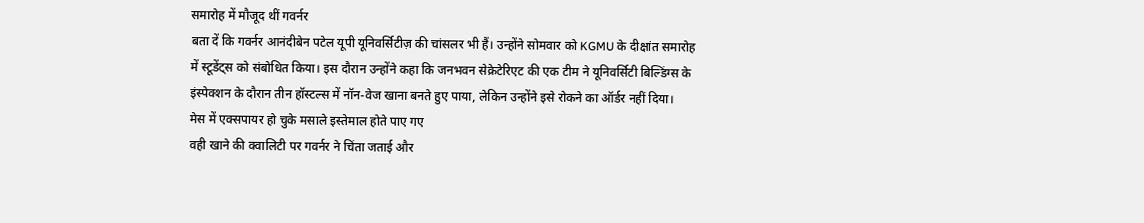समारोह में मौजूद थीं गवर्नर
बता दें कि गवर्नर आनंदीबेन पटेल यूपी यूनिवर्सिटीज़ की चांसलर भी हैं। उन्होंने सोमवार को KGMU के दीक्षांत समारोह में स्टूडेंट्स को संबोधित किया। इस दौरान उन्होंने कहा कि जनभवन सेक्रेटेरिएट की एक टीम ने यूनिवर्सिटी बिल्डिंग्स के इंस्पेक्शन के दौरान तीन हॉस्टल्स में नॉन-वेज खाना बनते हुए पाया, लेकिन उन्होंने इसे रोकने का ऑर्डर नहीं दिया।
मेस में एक्सपायर हो चुके मसाले इस्तेमाल होते पाए गए
वही खाने की क्वालिटी पर गवर्नर ने चिंता जताई और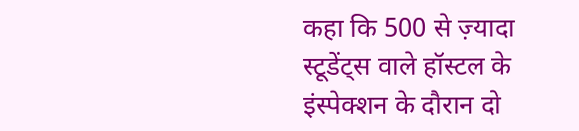कहा कि 500 से ज़्यादा स्टूडेंट्स वाले हॉस्टल के इंस्पेक्शन के दौरान दो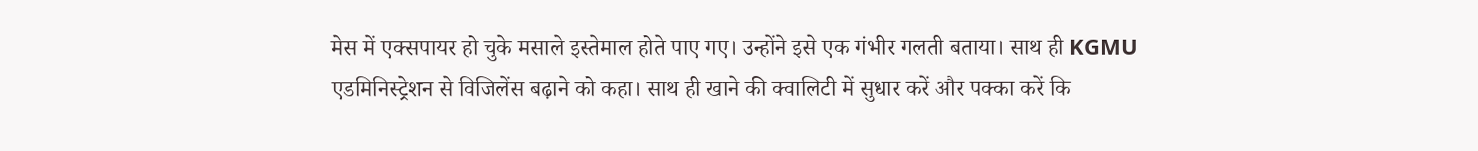मेस में एक्सपायर हो चुके मसाले इस्तेमाल होते पाए गए। उन्होंने इसे एक गंभीर गलती बताया। साथ ही KGMU एडमिनिस्ट्रेशन से विजिलेंस बढ़ाने को कहा। साथ ही खाने की क्वालिटी में सुधार करें और पक्का करें कि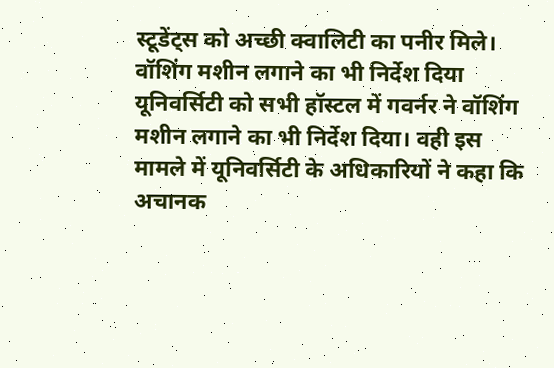स्टूडेंट्स को अच्छी क्वालिटी का पनीर मिले।
वॉशिंग मशीन लगाने का भी निर्देश दिया
यूनिवर्सिटी को सभी हॉस्टल में गवर्नर ने वॉशिंग मशीन लगाने का भी निर्देश दिया। वही इस मामले में यूनिवर्सिटी के अधिकारियों ने कहा कि अचानक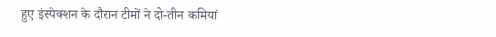हुए इंस्पेक्शन के दौरान टीमों ने दो-तीन कमियां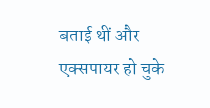बताई थीं और एक्सपायर हो चुके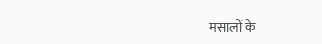मसालों के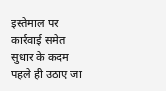इस्तेमाल पर कार्रवाई समेत सुधार के कदम पहले ही उठाए जा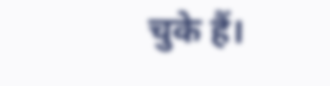चुके हैं।